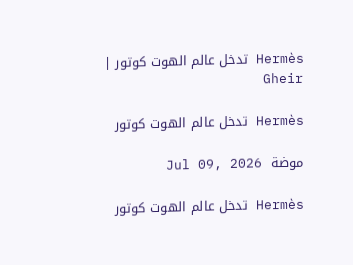Hermès تدخل عالم الهوت كوتور | Gheir

Hermès تدخل عالم الهوت كوتور

موضة  Jul 09, 2026

Hermès تدخل عالم الهوت كوتور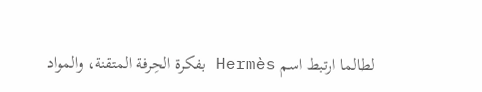لطالما ارتبط اسم Hermès بفكرة الحِرفة المتقنة، والمواد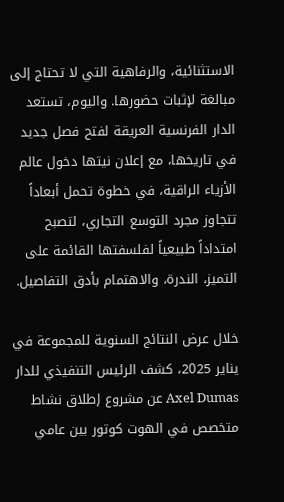الاستثنائية، والرفاهية التي لا تحتاج إلى مبالغة لإثبات حضورها. واليوم، تستعد الدار الفرنسية العريقة لفتح فصل جديد في تاريخها، مع إعلان نيتها دخول عالم الأزياء الراقية، في خطوة تحمل أبعاداً تتجاوز مجرد التوسع التجاري، لتصبح امتداداً طبيعياً لفلسفتها القائمة على التميز، الندرة، والاهتمام بأدق التفاصيل.

خلال عرض النتائج السنوية للمجموعة في يناير 2025، كشف الرئيس التنفيذي للدار Axel Dumas عن مشروع إطلاق نشاط متخصص في الهوت كوتور بين عامي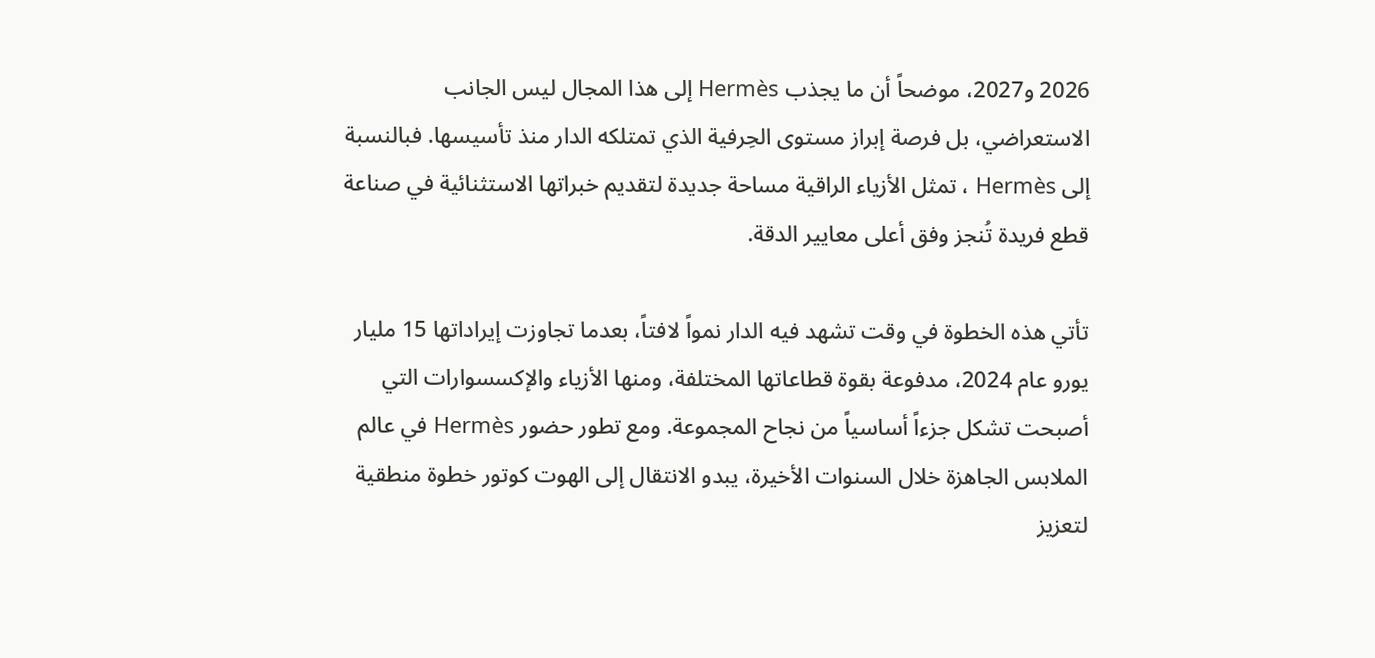2026 و2027، موضحاً أن ما يجذب Hermès إلى هذا المجال ليس الجانب الاستعراضي، بل فرصة إبراز مستوى الحِرفية الذي تمتلكه الدار منذ تأسيسها. فبالنسبة إلى Hermès ، تمثل الأزياء الراقية مساحة جديدة لتقديم خبراتها الاستثنائية في صناعة قطع فريدة تُنجز وفق أعلى معايير الدقة.

تأتي هذه الخطوة في وقت تشهد فيه الدار نمواً لافتاً، بعدما تجاوزت إيراداتها 15 مليار يورو عام 2024، مدفوعة بقوة قطاعاتها المختلفة، ومنها الأزياء والإكسسوارات التي أصبحت تشكل جزءاً أساسياً من نجاح المجموعة. ومع تطور حضور Hermès في عالم الملابس الجاهزة خلال السنوات الأخيرة، يبدو الانتقال إلى الهوت كوتور خطوة منطقية لتعزيز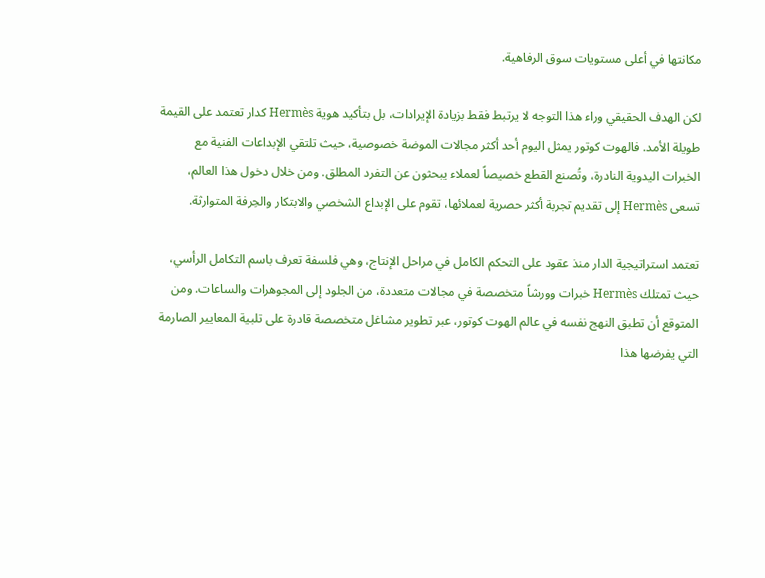مكانتها في أعلى مستويات سوق الرفاهية.

لكن الهدف الحقيقي وراء هذا التوجه لا يرتبط فقط بزيادة الإيرادات، بل بتأكيد هوية Hermès كدار تعتمد على القيمة طويلة الأمد. فالهوت كوتور يمثل اليوم أحد أكثر مجالات الموضة خصوصية، حيث تلتقي الإبداعات الفنية مع الخبرات اليدوية النادرة، وتُصنع القطع خصيصاً لعملاء يبحثون عن التفرد المطلق. ومن خلال دخول هذا العالم، تسعى Hermès إلى تقديم تجربة أكثر حصرية لعملائها، تقوم على الإبداع الشخصي والابتكار والحِرفة المتوارثة.

تعتمد استراتيجية الدار منذ عقود على التحكم الكامل في مراحل الإنتاج، وهي فلسفة تعرف باسم التكامل الرأسي، حيث تمتلك Hermès خبرات وورشاً متخصصة في مجالات متعددة، من الجلود إلى المجوهرات والساعات. ومن المتوقع أن تطبق النهج نفسه في عالم الهوت كوتور، عبر تطوير مشاغل متخصصة قادرة على تلبية المعايير الصارمة التي يفرضها هذا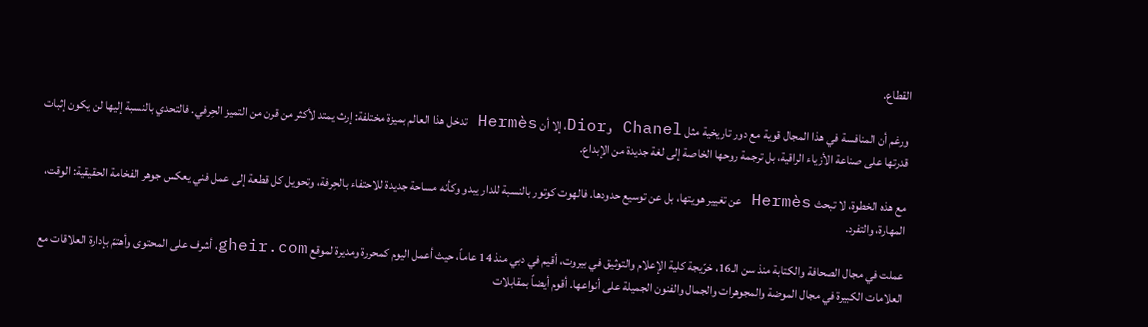القطاع.

ورغم أن المنافسة في هذا المجال قوية مع دور تاريخية مثل Chanel وDior، إلا أن Hermès تدخل هذا العالم بميزة مختلفة: إرث يمتد لأكثر من قرن من التميز الحِرفي. فالتحدي بالنسبة إليها لن يكون إثبات قدرتها على صناعة الأزياء الراقية، بل ترجمة روحها الخاصة إلى لغة جديدة من الإبداع.

مع هذه الخطوة، لا تبحث Hermès عن تغيير هويتها، بل عن توسيع حدودها. فالهوت كوتور بالنسبة للدار يبدو وكأنه مساحة جديدة للاحتفاء بالحِرفة، وتحويل كل قطعة إلى عمل فني يعكس جوهر الفخامة الحقيقية: الوقت، المهارة، والتفرد.

عملت في مجال الصحافة والكتابة منذ سن الـ16، خرّيجة كلية الإعلام والتوثيق في بيروت، أقيم في دبي منذ 14 عاماً، حيث أعمل اليوم كمحررة ومديرة لموقع gheir.com، أشرف على المحتوى وأهتمّ بإدارة العلاقات مع العلامات الكبيرة في مجال الموضة والمجوهرات والجمال والفنون الجميلة على أنواعها. أقوم أيضاً بمقابلات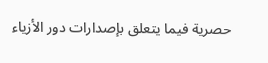حصرية فيما يتعلق بإصدارات دور الأزياء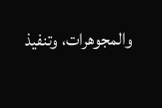والمجوهرات، وتنفيذ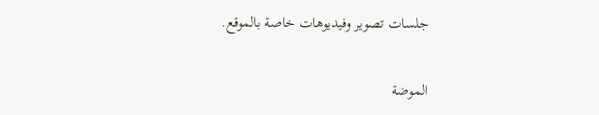جلسات تصوير وفيديوهات خاصة بالموقع.

الموضة